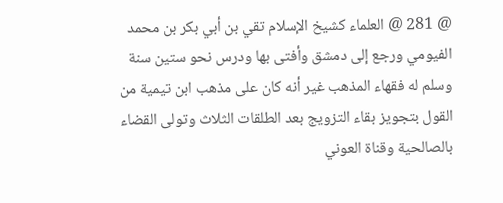@ 281 @ العلماء كشيخ الإسلام تقي بن أبي بكر بن محمد الفيومي ورجع إلى دمشق وأفتى بها ودرس نحو ستين سنة وسلم له فقهاء المذهب غير أنه كان على مذهب ابن تيمية من القول بتجويز بقاء التزويج بعد الطلقات الثلاث وتولى القضاء بالصالحية وقناة العوني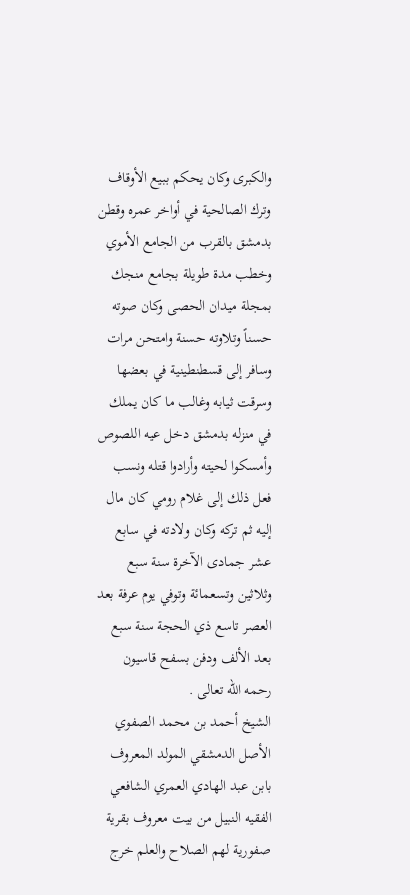والكبرى وكان يحكم ببيع الأوقاف وترك الصالحية في أواخر عمره وقطن بدمشق بالقرب من الجامع الأموي وخطب مدة طويلة بجامع منجك بمجلة ميدان الحصى وكان صوته حسناً وتلاوته حسنة وامتحن مرات وسافر إلى قسطنطينية في بعضها وسرقت ثيابه وغالب ما كان يملك في منزله بدمشق دخل عيه اللصوص وأمسكوا لحيته وأرادوا قتله ونسب فعل ذلك إلى غلام رومي كان مال إليه ثم تركه وكان ولادته في سابع عشر جمادى الآخرة سنة سبع وثلاثين وتسعمائة وتوفي يوم عرفة بعد العصر تاسع ذي الحجة سنة سبع بعد الألف ودفن بسفح قاسيون رحمه الله تعالى .
الشيخ أحمد بن محمد الصفوي الأصل الدمشقي المولد المعروف بابن عبد الهادي العمري الشافعي الفقيه النبيل من بيت معروف بقرية صفورية لهم الصلاح والعلم خرج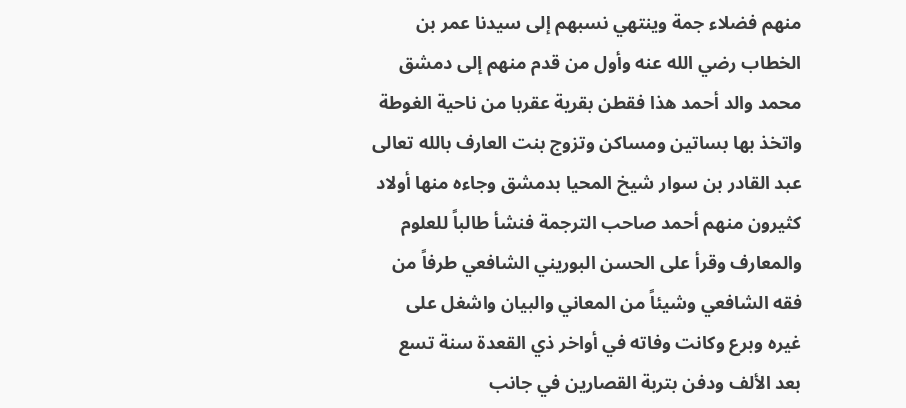منهم فضلاء جمة وينتهي نسبهم إلى سيدنا عمر بن الخطاب رضي الله عنه وأول من قدم منهم إلى دمشق محمد والد أحمد هذا فقطن بقرية عقربا من ناحية الغوطة واتخذ بها بساتين ومساكن وتزوج بنت العارف بالله تعالى عبد القادر بن سوار شيخ المحيا بدمشق وجاءه منها أولاد كثيرون منهم أحمد صاحب الترجمة فنشأ طالباً للعلوم والمعارف وقرأ على الحسن البوريني الشافعي طرفاً من فقه الشافعي وشيئاً من المعاني والبيان واشغل على غيره وبرع وكانت وفاته في أواخر ذي القعدة سنة تسع بعد الألف ودفن بتربة القصارين في جانب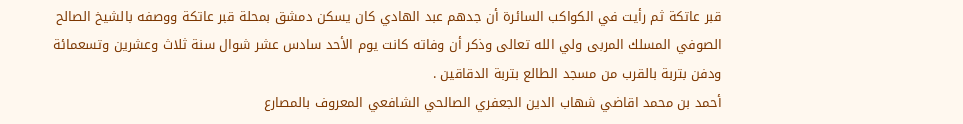قبر عاتكة ثم رأيت في الكواكب السائرة أن جدهم عبد الهادي كان يسكن دمشق بمحلة قبر عاتكة ووصفه بالشيخ الصالح الصوفي المسلك المربى ولي الله تعالى وذكر أن وفاته كانت يوم الأحد سادس عشر شوال سنة ثلاث وعشرين وتسعمائة ودفن بتربة بالقرب من مسجد الطالع بتربة الدقاقين .
أحمد بن محمد اقاضي شهاب الدين الجعفري الصالحي الشافعي المعروف بالمصارع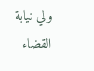ولي نيابة القضاء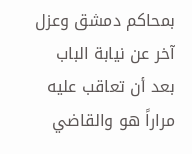بمحاكم دمشق وعزل آخر عن نيابة الباب بعد أن تعاقب عليه مراراً هو والقاضي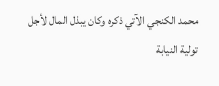محمد الكنجي الآتي ذكره وكان يبذل المال لأجل تولية النيابة